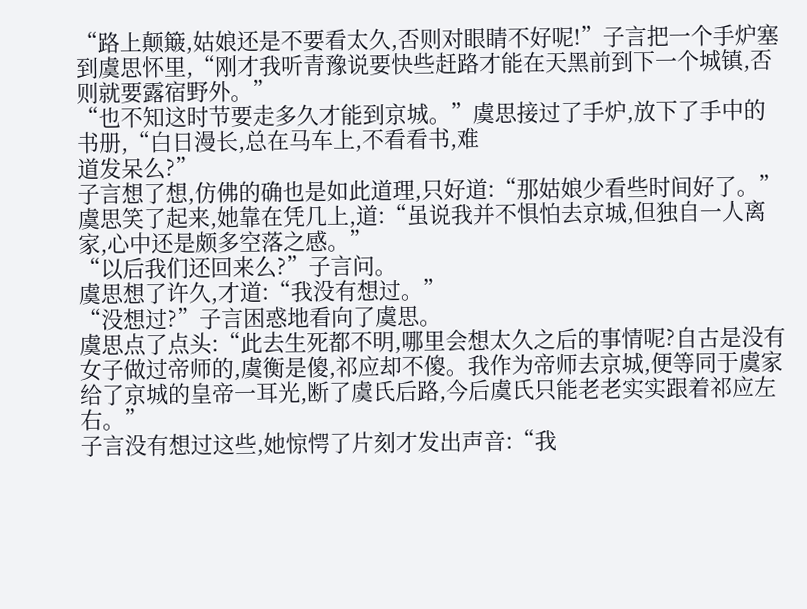“路上颠簸,姑娘还是不要看太久,否则对眼睛不好呢!”子言把一个手炉塞到虞思怀里,“刚才我听青豫说要快些赶路才能在天黑前到下一个城镇,否则就要露宿野外。”
“也不知这时节要走多久才能到京城。”虞思接过了手炉,放下了手中的书册,“白日漫长,总在马车上,不看看书,难
道发呆么?”
子言想了想,仿佛的确也是如此道理,只好道:“那姑娘少看些时间好了。”
虞思笑了起来,她靠在凭几上,道:“虽说我并不惧怕去京城,但独自一人离家,心中还是颇多空落之感。”
“以后我们还回来么?”子言问。
虞思想了许久,才道:“我没有想过。”
“没想过?”子言困惑地看向了虞思。
虞思点了点头:“此去生死都不明,哪里会想太久之后的事情呢?自古是没有女子做过帝师的,虞衡是傻,祁应却不傻。我作为帝师去京城,便等同于虞家给了京城的皇帝一耳光,断了虞氏后路,今后虞氏只能老老实实跟着祁应左右。”
子言没有想过这些,她惊愕了片刻才发出声音:“我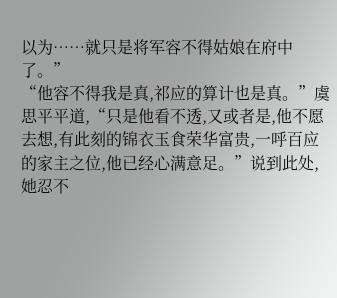以为……就只是将军容不得姑娘在府中了。”
“他容不得我是真,祁应的算计也是真。”虞思平平道,“只是他看不透,又或者是,他不愿去想,有此刻的锦衣玉食荣华富贵,一呼百应的家主之位,他已经心满意足。”说到此处,她忍不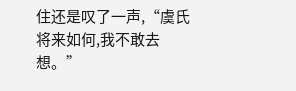住还是叹了一声,“虞氏将来如何,我不敢去想。”